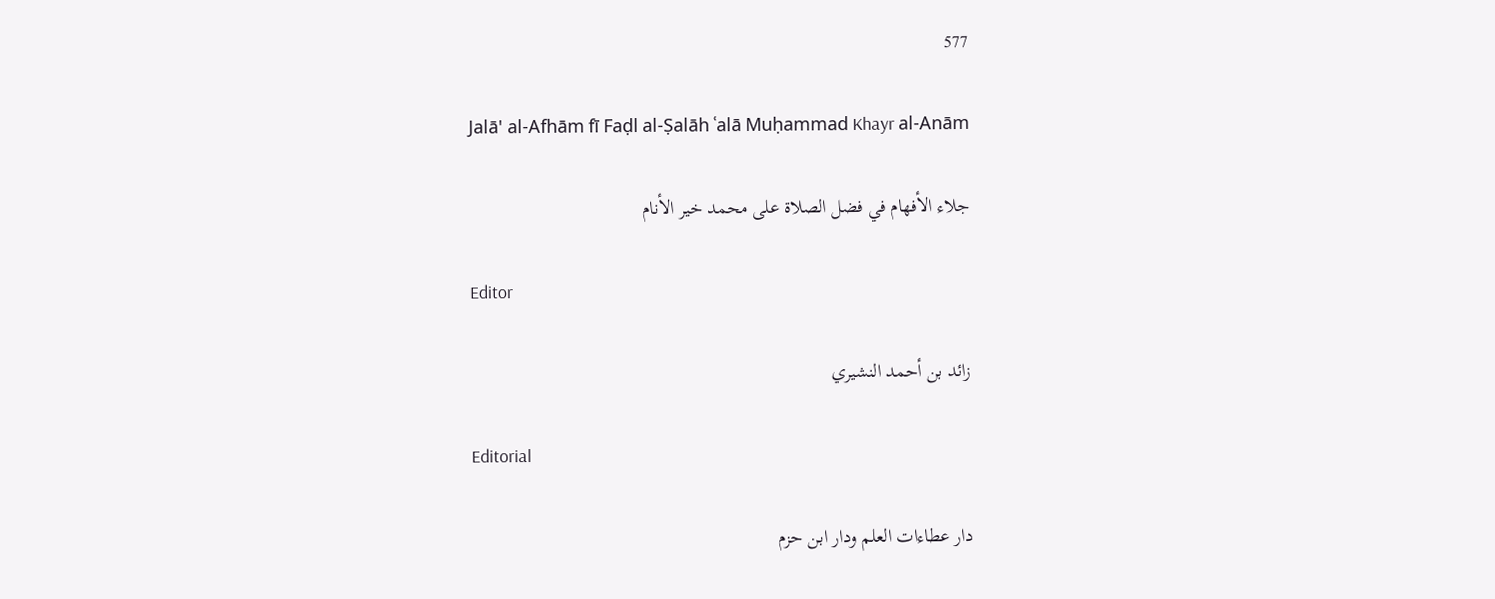577

Jalā' al-Afhām fī Faḍl al-Ṣalāh ʿalā Muḥammad Khayr al-Anām

جلاء الأفهام في فضل الصلاة على محمد خير الأنام

Editor

زائد بن أحمد النشيري

Editorial

دار عطاءات العلم ودار ابن حزم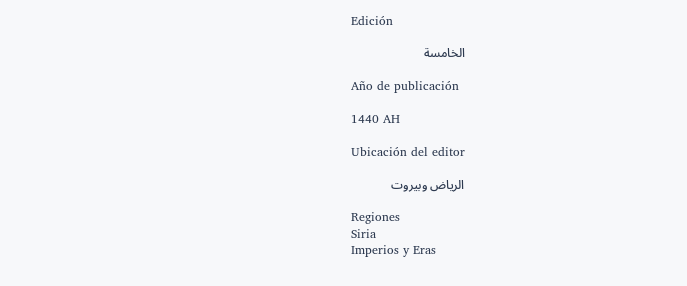Edición

الخامسة

Año de publicación

1440 AH

Ubicación del editor

الرياض وبيروت

Regiones
Siria
Imperios y Eras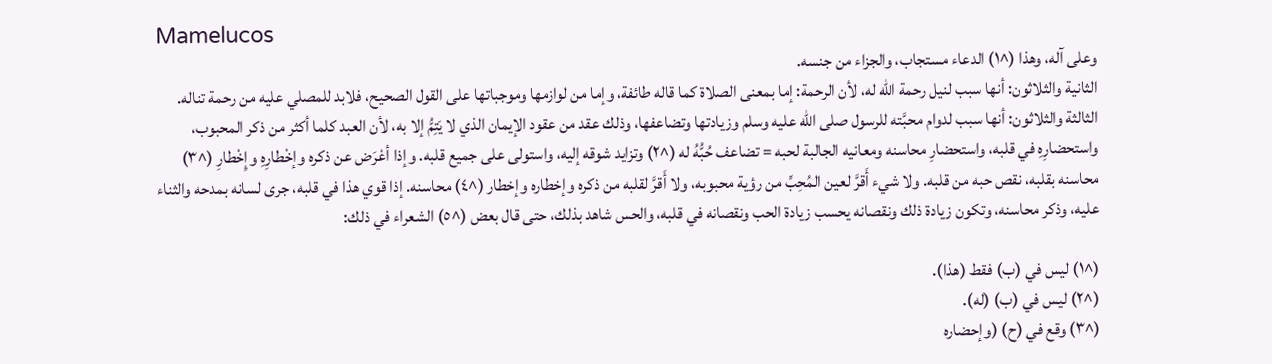Mamelucos
وعلى آله، وهذا (^١) الدعاء مستجاب، والجزاء من جنسه.
الثانية والثلاثون: أنها سبب لنيل رحمة الله له، لأن الرحمة: إما بمعنى الصلاة كما قاله طائفة، وإما من لوازمها وموجباتها على القول الصحيح، فلابد للمصلي عليه من رحمة تناله.
الثالثة والثلاثون: أنها سبب لدوام محبَّته للرسول صلى الله عليه وسلم وزيادتها وتضاعفها، وذلك عقد من عقود الإيمان الذي لا يَتِمُّ إلا به، لأن العبد كلما أكثر من ذكر المحبوب، واستحضارِهِ في قلبه، واستحضارِ محاسنه ومعانيه الجالبة لحبه = تضاعف حُبُّهُ له (^٢) وتزايد شوقه إليه، واستولى على جميع قلبه. وإذا أعْرَض عن ذكره وإخْطارِهِ وإِخْطارِ (^٣) محاسنه بقلبه، نقص حبه من قلبه. ولا شيء أَقرَّ لعين المُحِبِّ من رؤية محبوبه، ولا أَقرَّ لقلبه من ذكره وإخطاره وإخطار (^٤) محاسنه. إذا قوي هذا في قلبه، جرى لسانه بمدحه والثناء عليه، وذكر محاسنه، وتكون زيادة ذلك ونقصانه يحسب زيادة الحب ونقصانه في قلبه، والحس شاهد بذلك، حتى قال بعض (^٥) الشعراء في ذلك:

(^١) ليس في (ب) فقط (هذا).
(^٢) ليس في (ب) (له).
(^٣) وقع في (ح) (وإحضاره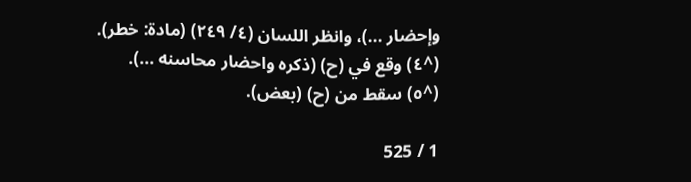وإحضار ...)، وانظر اللسان (٤/ ٢٤٩) (مادة: خطر).
(^٤) وقع في (ح) (ذكره واحضار محاسنه ...).
(^٥) سقط من (ح) (بعض).

1 / 525